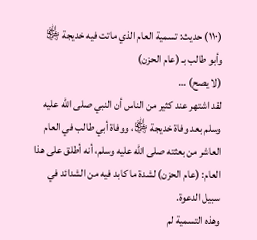(١١٠) حديث: تسمية العام الذي ماتت فيه خديجة ﵂ وأبو طالب بـ (عام الحزن)
(لا يصح) …
لقد اشتهر عند كثير من الناس أن النبي صلى الله عليه وسلم بعد وفاة خديجة ﵂، ووفاة أبي طالب في العام العاشر من بعثته صلى الله عليه وسلم، أنه أطلق على هذا العام: (عام الحزن) لشدة ما كابد فيه من الشدائد في سبيل الدعوة.
وهذه التسمية لم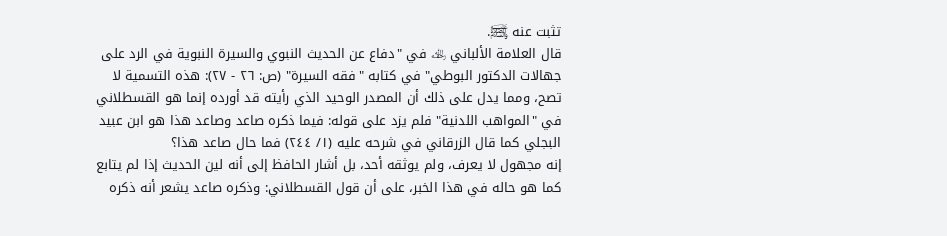تثبت عنه ﵊.
قال العلامة الألباني ﵀ في "دفاع عن الحديث النبوي والسيرة النبوية في الرد على جهالات الدكتور البوطي" في كتابه "فقه السيرة" (ص: ٢٦ - ٢٧): هذه التسمية لا تصح، ومما يدل على ذلك أن المصدر الوحيد الذي رأيته قد أورده إنما هو القسطلاني في "المواهب اللدنية" فلم يزد على قوله: فيما ذكره صاعد وصاعد هذا هو ابن عبيد البجلي كما قال الزرقاني في شرحه عليه (١/ ٢٤٤) فما حال صاعد هذا؟
إنه مجهول لا يعرف، ولم يوثقه أحد، بل أشار الحافظ إلى أنه لين الحديث إذا لم يتابع كما هو حاله في هذا الخبر، على أن قول القسطلاني: وذكره صاعد يشعر أنه ذكره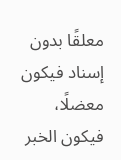معلقًا بدون إسناد فيكون معضلًا، فيكون الخبر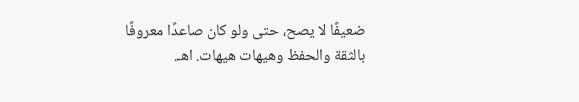ضعيفًا لا يصح، حتى ولو كان صاعدًا معروفًا بالثقة والحفظ وهيهات هيهات. اهـ.